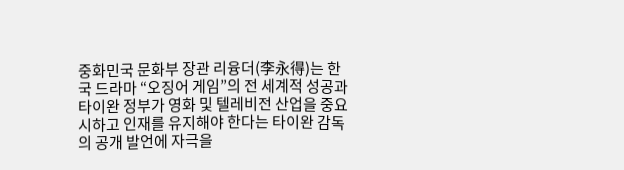중화민국 문화부 장관 리융더(李永得)는 한국 드라마 “오징어 게임”의 전 세계적 성공과 타이완 정부가 영화 및 텔레비전 산업을 중요시하고 인재를 유지해야 한다는 타이완 감독의 공개 발언에 자극을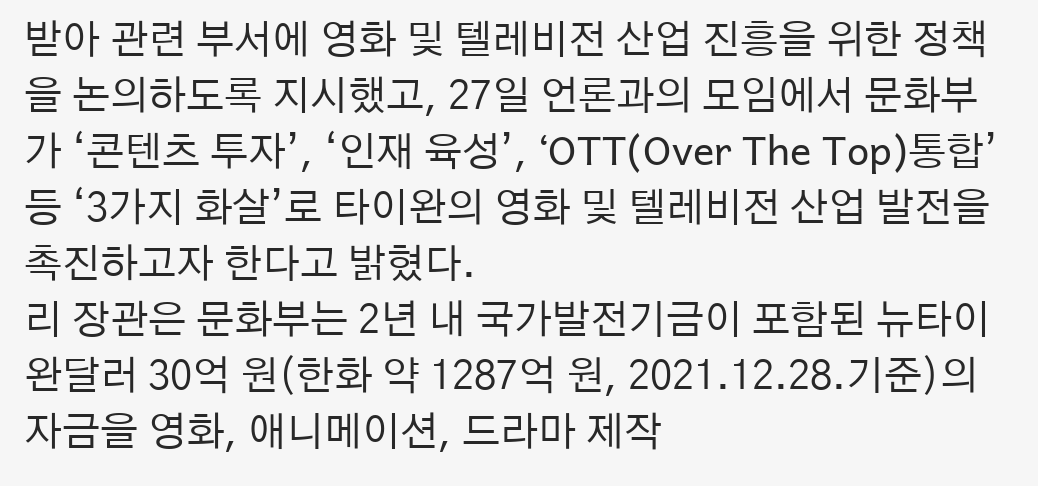받아 관련 부서에 영화 및 텔레비전 산업 진흥을 위한 정책을 논의하도록 지시했고, 27일 언론과의 모임에서 문화부가 ‘콘텐츠 투자’, ‘인재 육성’, ‘OTT(Over The Top)통합’ 등 ‘3가지 화살’로 타이완의 영화 및 텔레비전 산업 발전을 촉진하고자 한다고 밝혔다.
리 장관은 문화부는 2년 내 국가발전기금이 포함된 뉴타이완달러 30억 원(한화 약 1287억 원, 2021.12.28.기준)의 자금을 영화, 애니메이션, 드라마 제작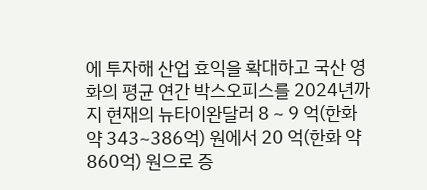에 투자해 산업 효익을 확대하고 국산 영화의 평균 연간 박스오피스를 2024년까지 현재의 뉴타이완달러 8 ~ 9 억(한화 약 343~386억) 원에서 20 억(한화 약 860억) 원으로 증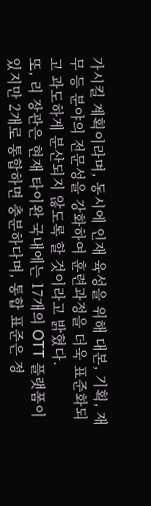가시킬 계획이라며, 동시에 인재 육성을 위해 대본, 기획, 재무 등 분야의 전문성을 강화하여 훈련과정을 더욱 표준화되고 과도하게 분산되지 않도록 할 것이라고 밝혔다.
또, 리 장관은 현재 타이완 국내에는 17개의 OTT 플랫폼이 있지만 2개로 통합하면 충분하다며, 통합 표준은 정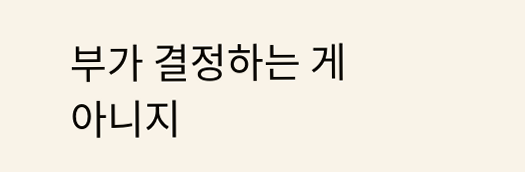부가 결정하는 게 아니지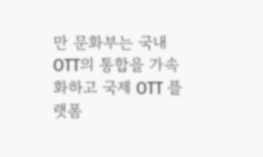만 문화부는 국내 OTT의 통합을 가속화하고 국제 OTT 플랫폼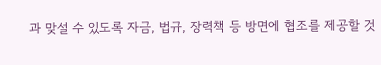과 맞설 수 있도록 자금, 법규, 장력책 등 방면에 협조를 제공할 것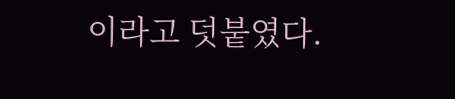이라고 덧붙였다.